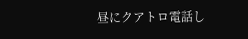昼にクアトロ電話し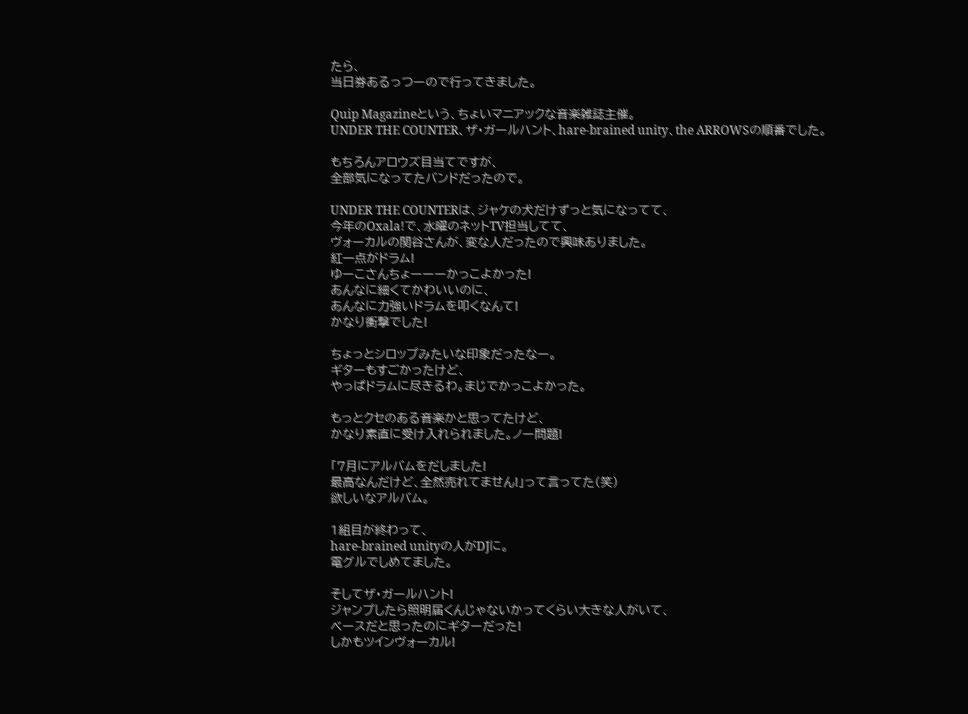たら、
当日券あるっつーので行ってきました。

Quip Magazineという、ちょいマニアックな音楽雑誌主催。
UNDER THE COUNTER、ザ・ガールハント、hare-brained unity、the ARROWSの順番でした。

もちろんアロウズ目当てですが、
全部気になってたバンドだったので。

UNDER THE COUNTERは、ジャケの犬だけずっと気になってて、
今年のOxala!で、水曜のネットTV担当してて、
ヴォーカルの関谷さんが、変な人だったので興味ありました。
紅一点がドラム!
ゆーこさんちょーーーかっこよかった!
あんなに細くてかわいいのに、
あんなに力強いドラムを叩くなんて!
かなり衝撃でした!

ちょっとシロップみたいな印象だったなー。
ギターもすごかったけど、
やっぱドラムに尽きるわ。まじでかっこよかった。

もっとクセのある音楽かと思ってたけど、
かなり素直に受け入れられました。ノー問題!

「7月にアルバムをだしました!
最高なんだけど、全然売れてません!」って言ってた(笑)
欲しいなアルバム。

1組目が終わって、
hare-brained unityの人がDJに。
電グルでしめてました。

そしてザ・ガールハント!
ジャンプしたら照明届くんじゃないかってくらい大きな人がいて、
ベースだと思ったのにギターだった!
しかもツインヴォーカル!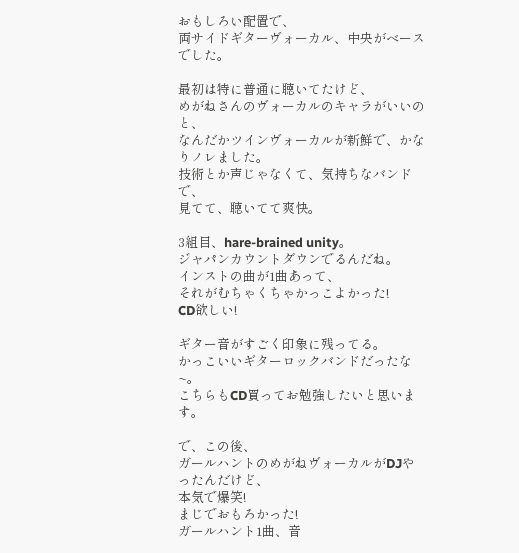おもしろい配置で、
両サイドギターヴォーカル、中央がベースでした。

最初は特に普通に聴いてたけど、
めがねさんのヴォーカルのキャラがいいのと、
なんだかツインヴォーカルが新鮮で、かなりノレました。
技術とか声じゃなくて、気持ちなバンドで、
見てて、聴いてて爽快。

3組目、hare-brained unity。
ジャパンカウントダウンでるんだね。
インストの曲が1曲あって、
それがむちゃくちゃかっこよかった!
CD欲しい!

ギター音がすごく印象に残ってる。
かっこいいギターロックバンドだったな~。
こちらもCD買ってお勉強したいと思います。

で、この後、
ガールハントのめがねヴォーカルがDJやったんだけど、
本気で爆笑!
まじでおもろかった!
ガールハント1曲、音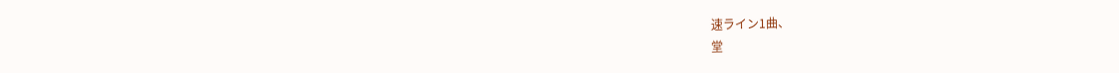速ライン1曲、
堂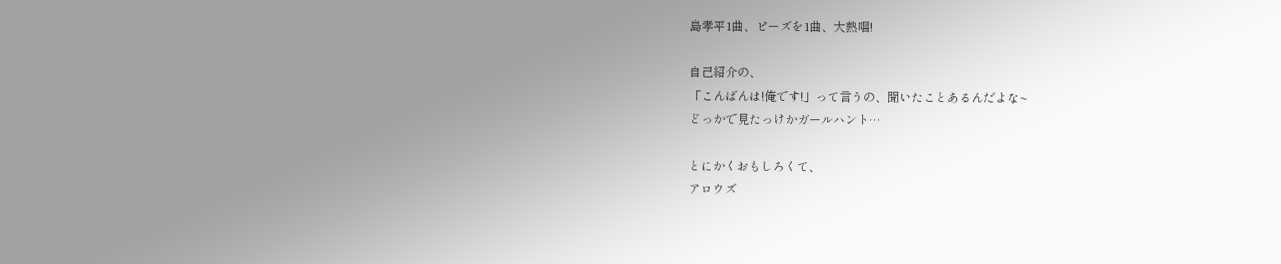島孝平1曲、ピーズを1曲、大熱唱!

自己紹介の、
「こんばんは!俺です!」って言うの、聞いたことあるんだよな~
どっかで見たっけかガールハント…

とにかくおもしろくて、
アロウズ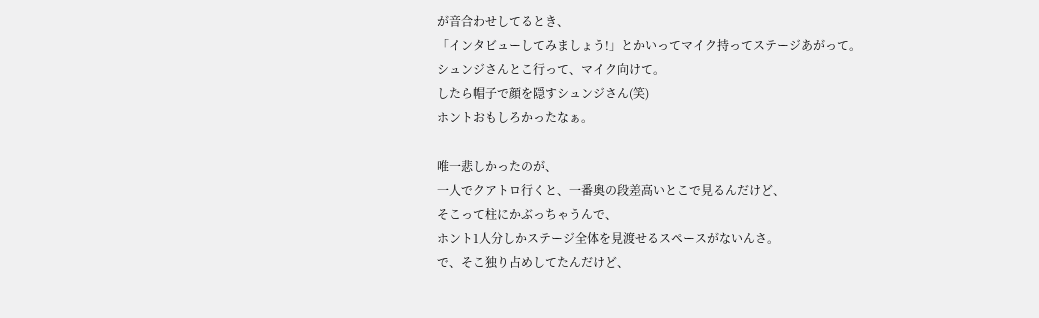が音合わせしてるとき、
「インタビューしてみましょう!」とかいってマイク持ってステージあがって。
シュンジさんとこ行って、マイク向けて。
したら帽子で顔を隠すシュンジさん(笑)
ホントおもしろかったなぁ。

唯一悲しかったのが、
一人でクアトロ行くと、一番奥の段差高いとこで見るんだけど、
そこって柱にかぶっちゃうんで、
ホント1人分しかステージ全体を見渡せるスペースがないんさ。
で、そこ独り占めしてたんだけど、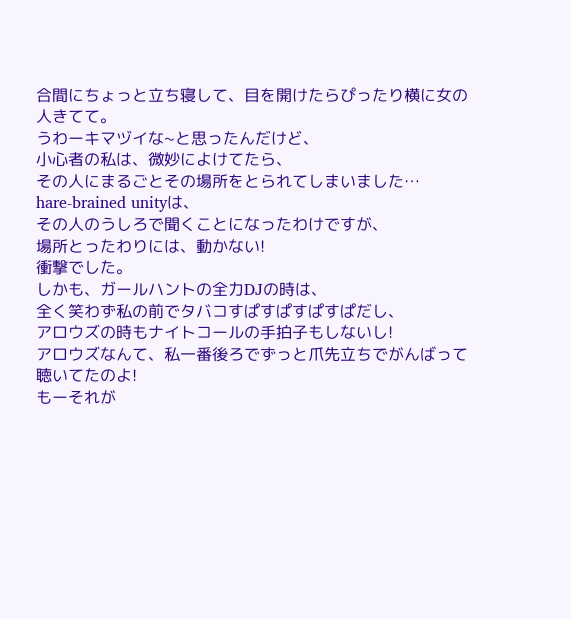合間にちょっと立ち寝して、目を開けたらぴったり横に女の人きてて。
うわーキマヅイな~と思ったんだけど、
小心者の私は、微妙によけてたら、
その人にまるごとその場所をとられてしまいました…
hare-brained unityは、
その人のうしろで聞くことになったわけですが、
場所とったわりには、動かない!
衝撃でした。
しかも、ガールハントの全力DJの時は、
全く笑わず私の前でタバコすぱすぱすぱすぱだし、
アロウズの時もナイトコールの手拍子もしないし!
アロウズなんて、私一番後ろでずっと爪先立ちでがんばって聴いてたのよ!
もーそれが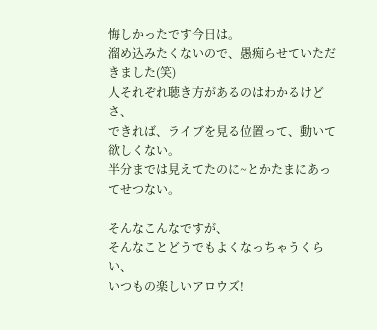悔しかったです今日は。
溜め込みたくないので、愚痴らせていただきました(笑)
人それぞれ聴き方があるのはわかるけどさ、
できれば、ライブを見る位置って、動いて欲しくない。
半分までは見えてたのに~とかたまにあってせつない。

そんなこんなですが、
そんなことどうでもよくなっちゃうくらい、
いつもの楽しいアロウズ!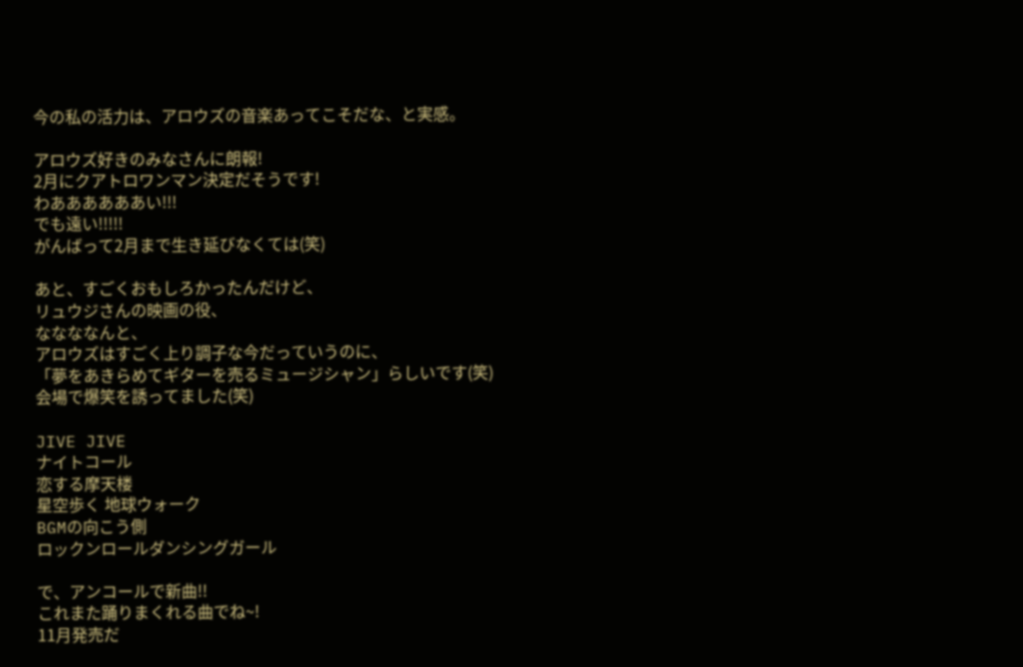今の私の活力は、アロウズの音楽あってこそだな、と実感。

アロウズ好きのみなさんに朗報!
2月にクアトロワンマン決定だそうです!
わああああああい!!!
でも遠い!!!!!
がんばって2月まで生き延びなくては(笑)

あと、すごくおもしろかったんだけど、
リュウジさんの映画の役、
ななななんと、
アロウズはすごく上り調子な今だっていうのに、
「夢をあきらめてギターを売るミュージシャン」らしいです(笑)
会場で爆笑を誘ってました(笑)

JIVE JIVE
ナイトコール
恋する摩天楼
星空歩く 地球ウォーク
BGMの向こう側
ロックンロールダンシングガール

で、アンコールで新曲!!
これまた踊りまくれる曲でね~!
11月発売だ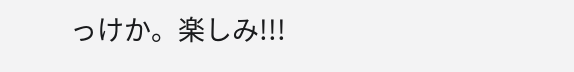っけか。楽しみ!!!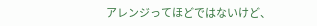アレンジってほどではないけど、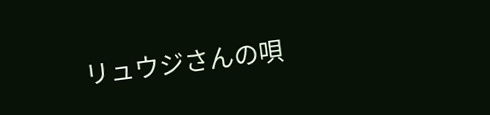リュウジさんの唄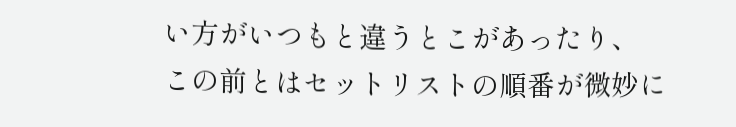い方がいつもと違うとこがあったり、
この前とはセットリストの順番が微妙に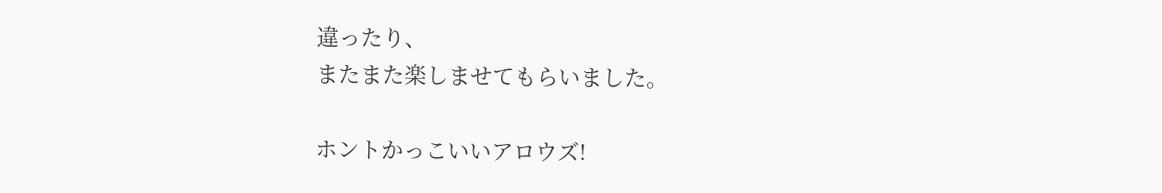違ったり、
またまた楽しませてもらいました。

ホントかっこいいアロウズ!